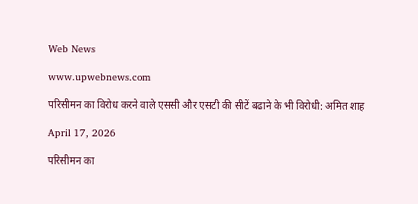Web News

www.upwebnews.com

परिसीमन का विरोध करने वाले एससी और एसटी की सीटें बढाने के भी विरोधी: अमित शाह

April 17, 2026

परिसीमन का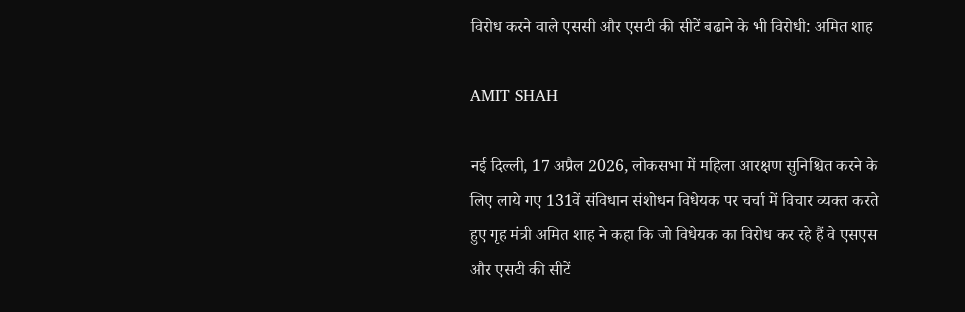विरोध करने वाले एससी और एसटी की सीटें बढाने के भी विरोधी: अमित शाह

AMIT SHAH

नई दिल्ली, 17 अप्रैल 2026, लोकसभा में महिला आरक्षण सुनिश्चित करने के लिए लाये गए 131वें संविधान संशोधन विधेयक पर चर्चा में विचार व्यक्त करते हुए गृह मंत्री अमित शाह ने कहा कि जो विधेयक का विरोध कर रहे हैं वे एसएस और एसटी की सीटें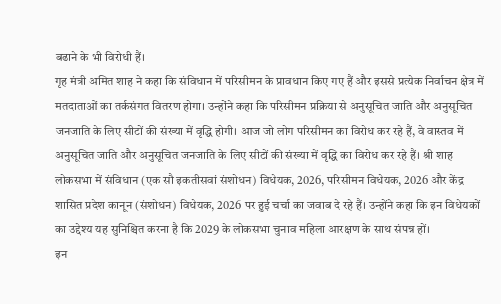बढाने के भी विरोधी हैं।
गृह मंत्री अमित शाह ने कहा कि संविधान में परिसीमन के प्रावधान किए गए हैं और इससे प्रत्येक निर्वाचन क्षेत्र में मतदाताओं का तर्कसंगत वितरण होगा। उन्होंने कहा कि परिसीमन प्रक्रिया से अनुसूचित जाति और अनुसूचित जनजाति के लिए सीटों की संख्या में वृद्धि होगी। आज जो लोग परिसीमन का विरोध कर रहे हैं, वे वास्तव में अनुसूचित जाति और अनुसूचित जनजाति के लिए सीटों की संख्या में वृद्धि का विरोध कर रहे हैं। श्री शाह लोकसभा में संविधान (एक सौ इकतीसवां संशोधन) विधेयक, 2026, परिसीमन विधेयक, 2026 और केंद्र शासित प्रदेश कानून (संशोधन) विधेयक, 2026 पर हुई चर्चा का जवाब दे रहे हैं। उन्होंने कहा कि इन विधेयकों का उद्देश्य यह सुनिश्चित करना है कि 2029 के लोकसभा चुनाव महिला आरक्षण के साथ संपन्न हों।
इन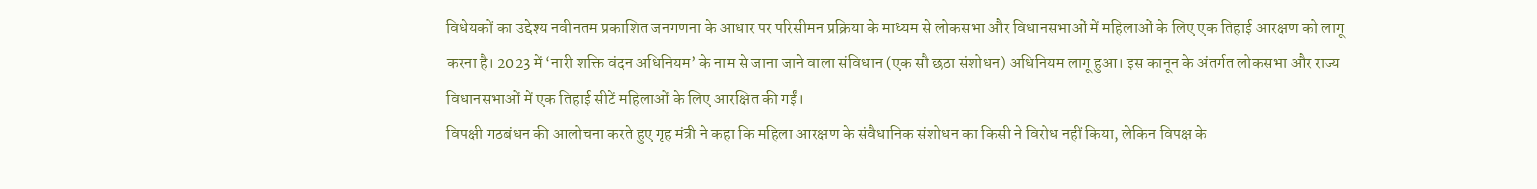विधेयकों का उद्देश्य नवीनतम प्रकाशित जनगणना के आधार पर परिसीमन प्रक्रिया के माध्यम से लोकसभा और विधानसभाओं में महिलाओं के लिए एक तिहाई आरक्षण को लागू करना है। 2023 में ‘नारी शक्ति वंदन अधिनियम’ के नाम से जाना जाने वाला संविधान (एक सौ छठा संशोधन) अधिनियम लागू हुआ। इस कानून के अंतर्गत लोकसभा और राज्य विधानसभाओं में एक तिहाई सीटें महिलाओं के लिए आरक्षित की गईं।
विपक्षी गठबंधन की आलोचना करते हुए गृह मंत्री ने कहा कि महिला आरक्षण के संवैधानिक संशोधन का किसी ने विरोध नहीं किया, लेकिन विपक्ष के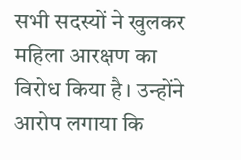सभी सदस्यों ने खुलकर महिला आरक्षण का विरोध किया है। उन्होंने आरोप लगाया कि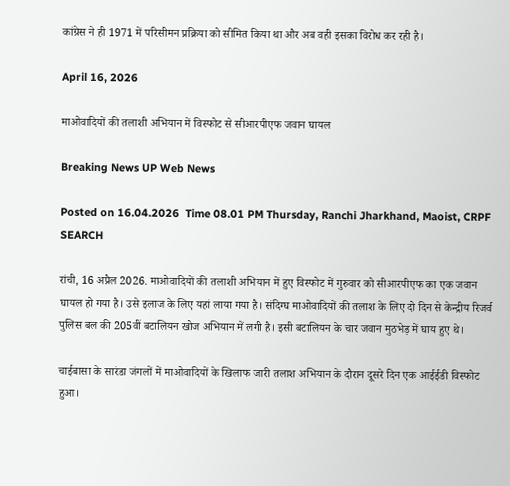कांग्रेस ने ही 1971 में परिसीमन प्रक्रिया को सीमित किया था और अब वही इसका विरोध कर रही है।

April 16, 2026

माओवादियों की तलाशी अभियान में विस्फोट से सीआरपीएफ जवान घायल

Breaking News UP Web News

Posted on 16.04.2026  Time 08.01 PM Thursday, Ranchi Jharkhand, Maoist, CRPF SEARCH

रांची, 16 अप्रैल 2026. माओवादियों की तलाशी अभियान में हुए विस्फोट में गुरुवार को सीआरपीएफ का एक जवान घायल हो गया है। उसे इलाज के लिए यहां लाया गया है। संदिग्घ माओवादियों की तलाश के लिए दो दिन से केन्द्रीय रिजर्व पुलिस बल की 205वीं बटालियन खोज अभियान में लगी है। इसी बटालियन के चार जवान मुठभेड़ में घाय हुए थे।

चाईबासा के सारंडा जंगलों में माओवादियों के खिलाफ जारी तलाश अभियान के दौरान दूसरे दिन एक आईईडी विस्फोट हुआ।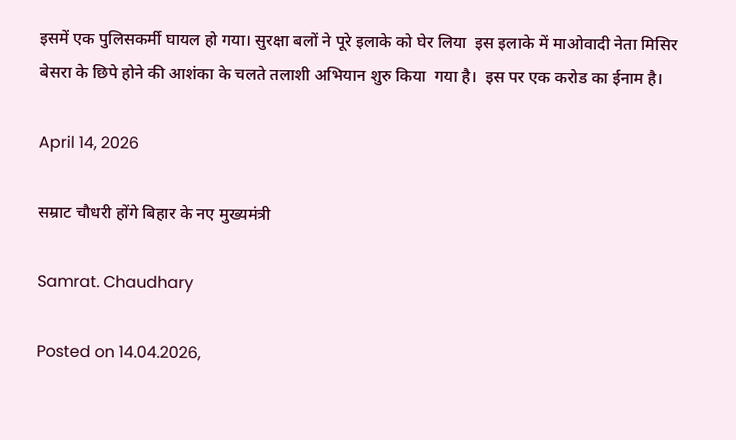इसमें एक पुलिसकर्मी घायल हो गया। सुरक्षा बलों ने पूरे इलाके को घेर लिया  इस इलाके में माओवादी नेता मिसिर बेसरा के छिपे होने की आशंका के चलते तलाशी अभियान शुरु किया  गया है।  इस पर एक करोड का ईनाम है।

April 14, 2026

सम्राट चौधरी होंगे बिहार के नए मुख्यमंत्री

Samrat. Chaudhary

Posted on 14.04.2026,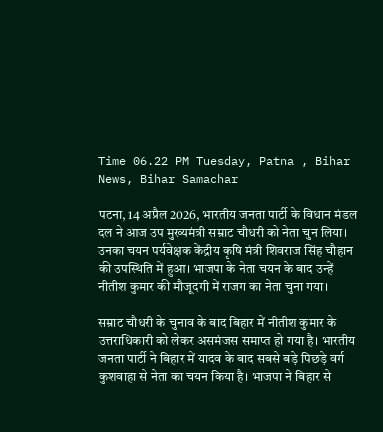Time 06.22 PM Tuesday, Patna , Bihar News, Bihar Samachar

पटना, 14 अप्रैल 2026, भारतीय जनता पार्टी के विधान मंडल दल ने आज उप मुख्यमंत्री सम्राट चौधरी को नेता चुन लिया। उनका चयन पर्यवेक्षक केंद्रीय कृषि मंत्री शिवराज सिंह चौहान की उपस्थिति में हुआ। भाजपा के नेता चयन के बाद उन्हें नीतीश कुमार की मौजूदगी में राजग का नेता चुना गया।

सम्राट चौधरी के चुनाव के बाद बिहार में नीतीश कुमार के उत्तराधिकारी को लेकर असमंजस समाप्त हो गया है। भारतीय जनता पार्टी ने बिहार में यादव के बाद सबसे बड़े पिछड़े वर्ग कुशवाहा से नेता का चयन किया है। भाजपा ने बिहार से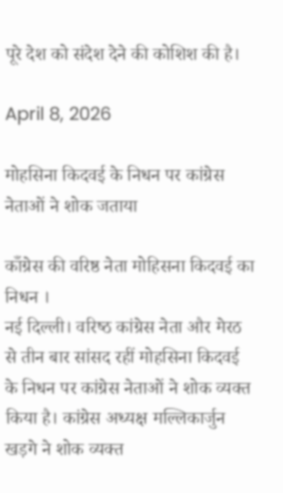पूरे देश को संदेश देने की कोशिश की है।

April 8, 2026

मोहसिना किदवई के निधन पर कांग्रेस नेताओं ने शोक जताया

काँग्रेस की वरिष्ठ नेता मोहिसना किदवई का निधन ।
नई दिल्ली। वरिष्‍ठ कांग्रेस नेता और मेरठ से तीन बार सांसद रहीं मोहसिना किदवई के निधन पर कांग्रेस नेताओं ने शोक व्यक्त किया है। कांग्रेस अध्यक्ष मल्लिकार्जुन खड़गे ने शोक व्यक्त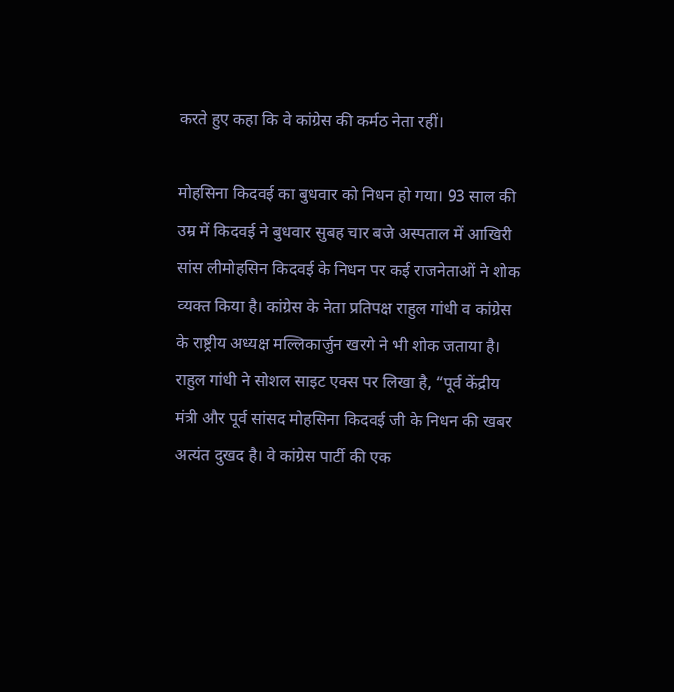करते हुए कहा कि वे कांग्रेस की कर्मठ नेता रहीं।

मोहसिना किदवई का बुधवार को निधन हो गया। 93 साल की उम्र में किदवई ने बुधवार सुबह चार बजे अस्‍पताल में आखिरी सांस लीमोहसिन किदवई के निधन पर कई राजनेताओं ने शोक व्‍यक्‍त किया है। कांग्रेस के नेता प्रतिपक्ष राहुल गांधी व कांग्रेस के राष्ट्रीय अध्यक्ष मल्लिकार्जुन खरगे ने भी शोक जताया है। राहुल गांधी ने सोशल साइट एक्स पर लिखा है, “पूर्व केंद्रीय मंत्री और पूर्व सांसद मोहसिना किदवई जी के निधन की खबर अत्यंत दुखद है। वे कांग्रेस पार्टी की एक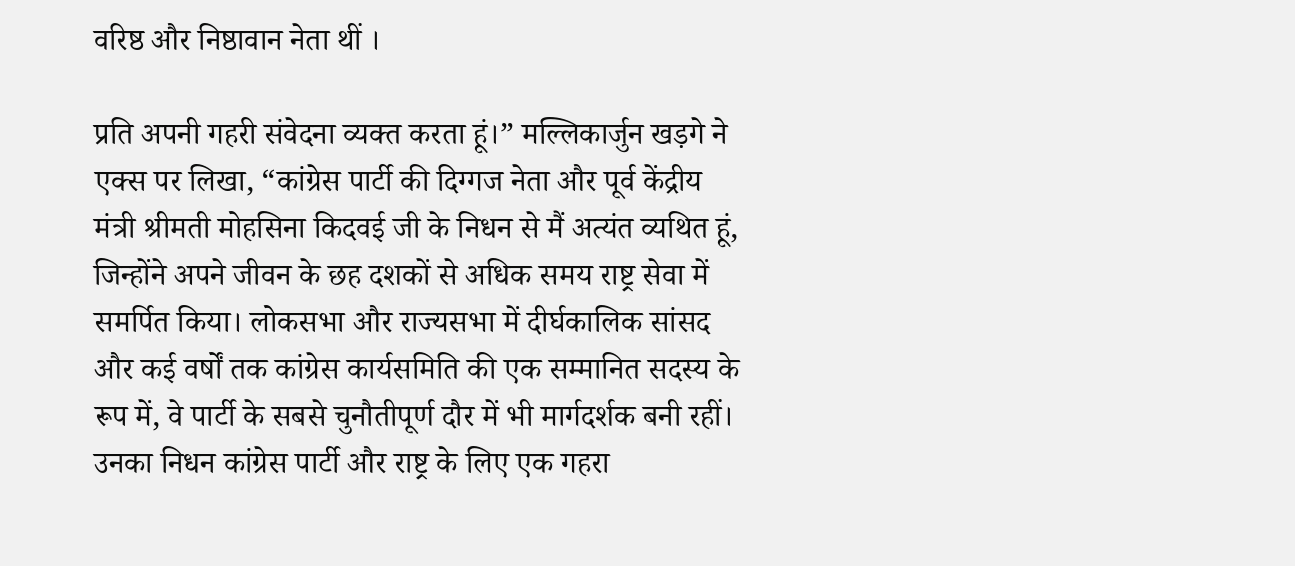वरिष्ठ और निष्ठावान नेता थीं ।

प्रति अपनी गहरी संवेदना व्यक्त करता हूं।” मल्लिकार्जुन खड़गे ने एक्स पर लिखा, “कांग्रेस पार्टी की दिग्गज नेता और पूर्व केंद्रीय मंत्री श्रीमती मोहसिना किदवई जी के निधन से मैं अत्यंत व्यथित हूं, जिन्होंने अपने जीवन के छह दशकों से अधिक समय राष्ट्र सेवा में समर्पित किया। लोकसभा और राज्यसभा में दीर्घकालिक सांसद और कई वर्षों तक कांग्रेस कार्यसमिति की एक सम्मानित सदस्य के रूप में, वे पार्टी के सबसे चुनौतीपूर्ण दौर में भी मार्गदर्शक बनी रहीं। उनका निधन कांग्रेस पार्टी और राष्ट्र के लिए एक गहरा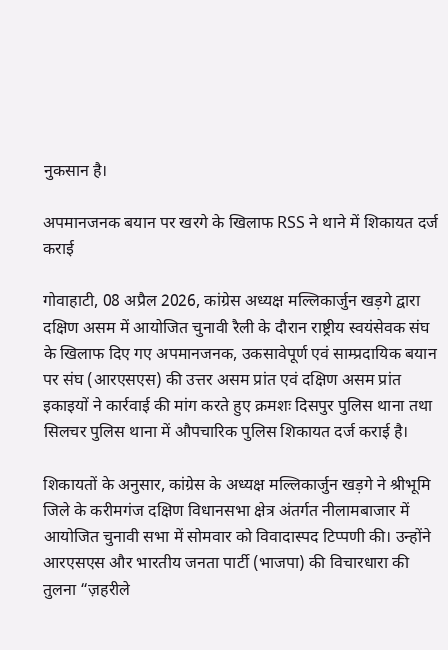नुकसान है।

अपमानजनक बयान पर खरगे के खिलाफ RSS ने थाने में शिकायत दर्ज कराई

गोवाहाटी, 08 अप्रैल 2026, कांग्रेस अध्यक्ष मल्लिकार्जुन खड़गे द्वारा दक्षिण असम में आयोजित चुनावी रैली के दौरान राष्ट्रीय स्वयंसेवक संघ के खिलाफ दिए गए अपमानजनक, उकसावेपूर्ण एवं साम्प्रदायिक बयान पर संघ (आरएसएस) की उत्तर असम प्रांत एवं दक्षिण असम प्रांत इकाइयों ने कार्रवाई की मांग करते हुए क्रमशः दिसपुर पुलिस थाना तथा सिलचर पुलिस थाना में औपचारिक पुलिस शिकायत दर्ज कराई है।

शिकायतों के अनुसार, कांग्रेस के अध्यक्ष मल्लिकार्जुन खड़गे ने श्रीभूमि जिले के करीमगंज दक्षिण विधानसभा क्षेत्र अंतर्गत नीलामबाजार में आयोजित चुनावी सभा में सोमवार को विवादास्पद टिप्पणी की। उन्होंने आरएसएस और भारतीय जनता पार्टी (भाजपा) की विचारधारा की तुलना “ज़हरीले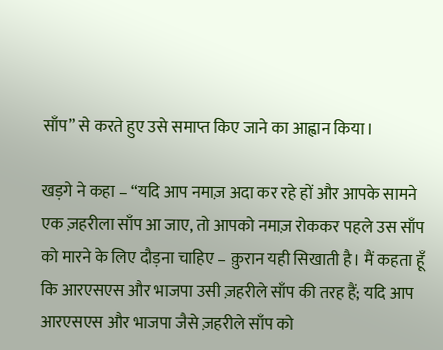साँप” से करते हुए उसे समाप्त किए जाने का आह्वान किया।

खड़गे ने कहा – “यदि आप नमाज़ अदा कर रहे हों और आपके सामने एक ज़हरीला साँप आ जाए, तो आपको नमाज़ रोककर पहले उस साँप को मारने के लिए दौड़ना चाहिए – क़ुरान यही सिखाती है। मैं कहता हूँ कि आरएसएस और भाजपा उसी ज़हरीले साँप की तरह हैं; यदि आप आरएसएस और भाजपा जैसे ज़हरीले साँप को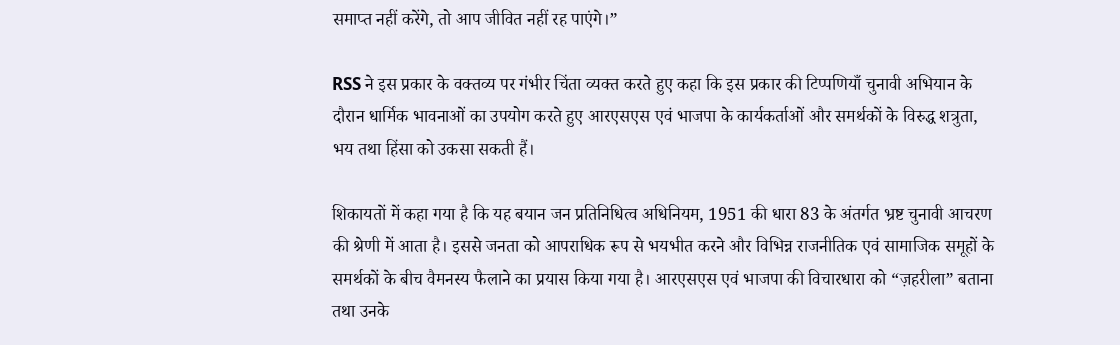समाप्त नहीं करेंगे, तो आप जीवित नहीं रह पाएंगे।”

RSS ने इस प्रकार के वक्तव्य पर गंभीर चिंता व्यक्त करते हुए कहा कि इस प्रकार की टिप्पणियाँ चुनावी अभियान के दौरान धार्मिक भावनाओं का उपयोग करते हुए आरएसएस एवं भाजपा के कार्यकर्ताओं और समर्थकों के विरुद्ध शत्रुता, भय तथा हिंसा को उकसा सकती हैं।

शिकायतों में कहा गया है कि यह बयान जन प्रतिनिधित्व अधिनियम, 1951 की धारा 83 के अंतर्गत भ्रष्ट चुनावी आचरण की श्रेणी में आता है। इससे जनता को आपराधिक रूप से भयभीत करने और विभिन्न राजनीतिक एवं सामाजिक समूहों के समर्थकों के बीच वैमनस्य फैलाने का प्रयास किया गया है। आरएसएस एवं भाजपा की विचारधारा को “ज़हरीला” बताना तथा उनके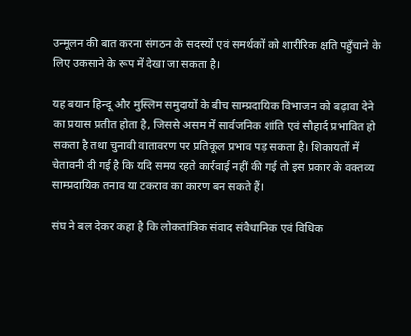उन्मूलन की बात करना संगठन के सदस्यों एवं समर्थकों को शारीरिक क्षति पहुँचाने के लिए उकसाने के रूप में देखा जा सकता है।

यह बयान हिन्दू और मुस्लिम समुदायों के बीच साम्प्रदायिक विभाजन को बढ़ावा देने का प्रयास प्रतीत होता है, जिससे असम में सार्वजनिक शांति एवं सौहार्द प्रभावित हो सकता है तथा चुनावी वातावरण पर प्रतिकूल प्रभाव पड़ सकता है। शिकायतों में चेतावनी दी गई है कि यदि समय रहते कार्रवाई नहीं की गई तो इस प्रकार के वक्तव्य साम्प्रदायिक तनाव या टकराव का कारण बन सकते हैं।

संघ ने बल देकर कहा है कि लोकतांत्रिक संवाद संवैधानिक एवं विधिक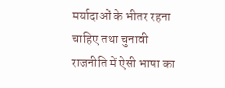मर्यादाओं के भीतर रहना चाहिए तथा चुनावी राजनीति में ऐसी भाषा का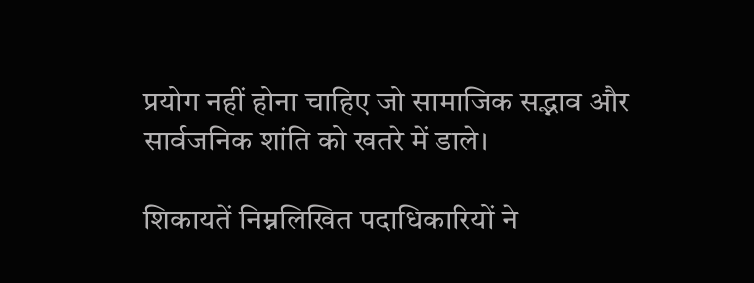प्रयोग नहीं होना चाहिए जो सामाजिक सद्भाव और सार्वजनिक शांति को खतरे में डाले।

शिकायतें निम्नलिखित पदाधिकारियों ने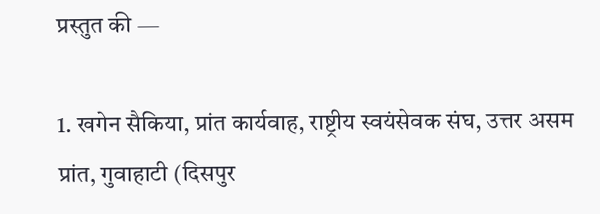प्रस्तुत की —

1. खगेन सैकिया, प्रांत कार्यवाह, राष्ट्रीय स्वयंसेवक संघ, उत्तर असम प्रांत, गुवाहाटी (दिसपुर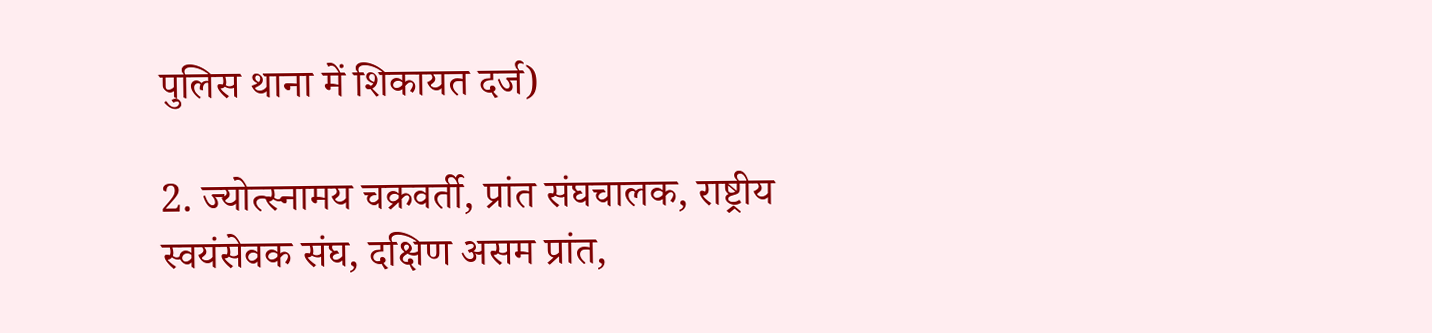पुलिस थाना में शिकायत दर्ज)

2. ज्योत्स्नामय चक्रवर्ती, प्रांत संघचालक, राष्ट्रीय स्वयंसेवक संघ, दक्षिण असम प्रांत,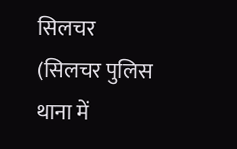सिलचर (सिलचर पुलिस थाना में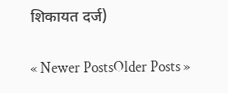शिकायत दर्ज)

« Newer PostsOlder Posts »